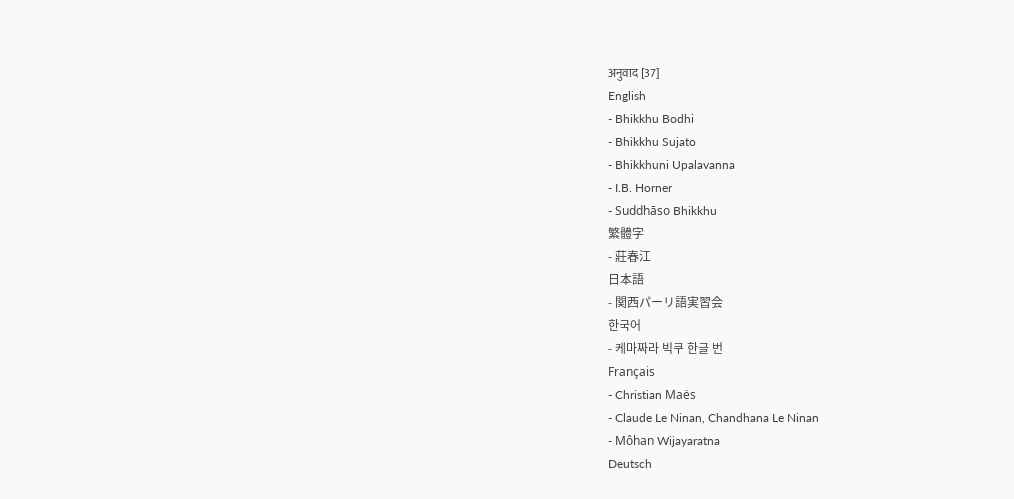अनुवाद [37]
English
- Bhikkhu Bodhi
- Bhikkhu Sujato
- Bhikkhuni Upalavanna
- I.B. Horner
- Suddhāso Bhikkhu
繁體字
- 莊春江
日本語
- 関西パーリ語実習会
한국어
- 케마짜라 빅쿠 한글 번
Français
- Christian Maës
- Claude Le Ninan, Chandhana Le Ninan
- Môhan Wijayaratna
Deutsch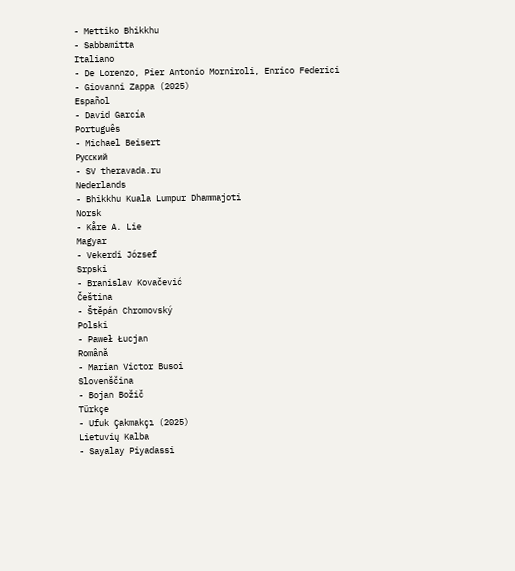- Mettiko Bhikkhu
- Sabbamitta
Italiano
- De Lorenzo, Pier Antonio Morniroli, Enrico Federici
- Giovanni Zappa (2025)
Español
- David García
Português
- Michael Beisert
Русский
- SV theravada.ru
Nederlands
- Bhikkhu Kuala Lumpur Dhammajoti
Norsk
- Kåre A. Lie
Magyar
- Vekerdi József
Srpski
- Branislav Kovačević
Čeština
- Štěpán Chromovský
Polski
- Paweł Łucjan
Română
- Marian Victor Busoi
Slovenščina
- Bojan Božič
Türkçe
- Ufuk Çakmakçı (2025)
Lietuvių Kalba
- Sayalay Piyadassi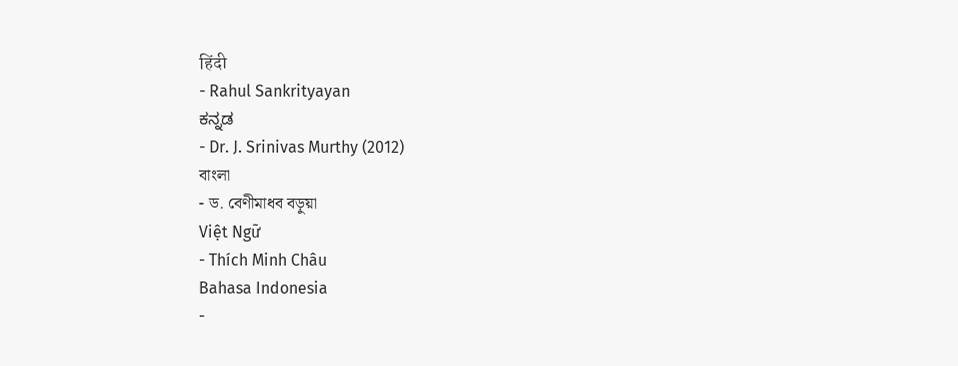हिंदी
- Rahul Sankrityayan
ಕನ್ನಡ
- Dr. J. Srinivas Murthy (2012)
বাংলা
- ড. বেণীমাধব বড়ুয়া
Việt Ngữ
- Thích Minh Châu
Bahasa Indonesia
-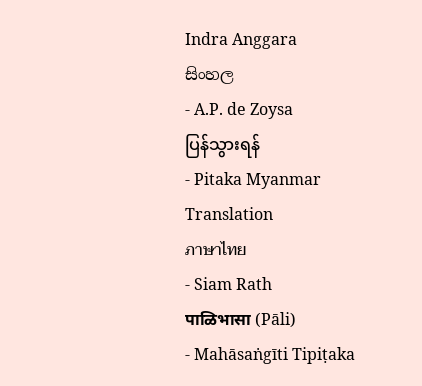Indra Anggara
සිංහල
- A.P. de Zoysa
ပြန်သွားရန်
- Pitaka Myanmar Translation
ภาษาไทย
- Siam Rath
पाळिभासा (Pāli)
- Mahāsaṅgīti Tipiṭaka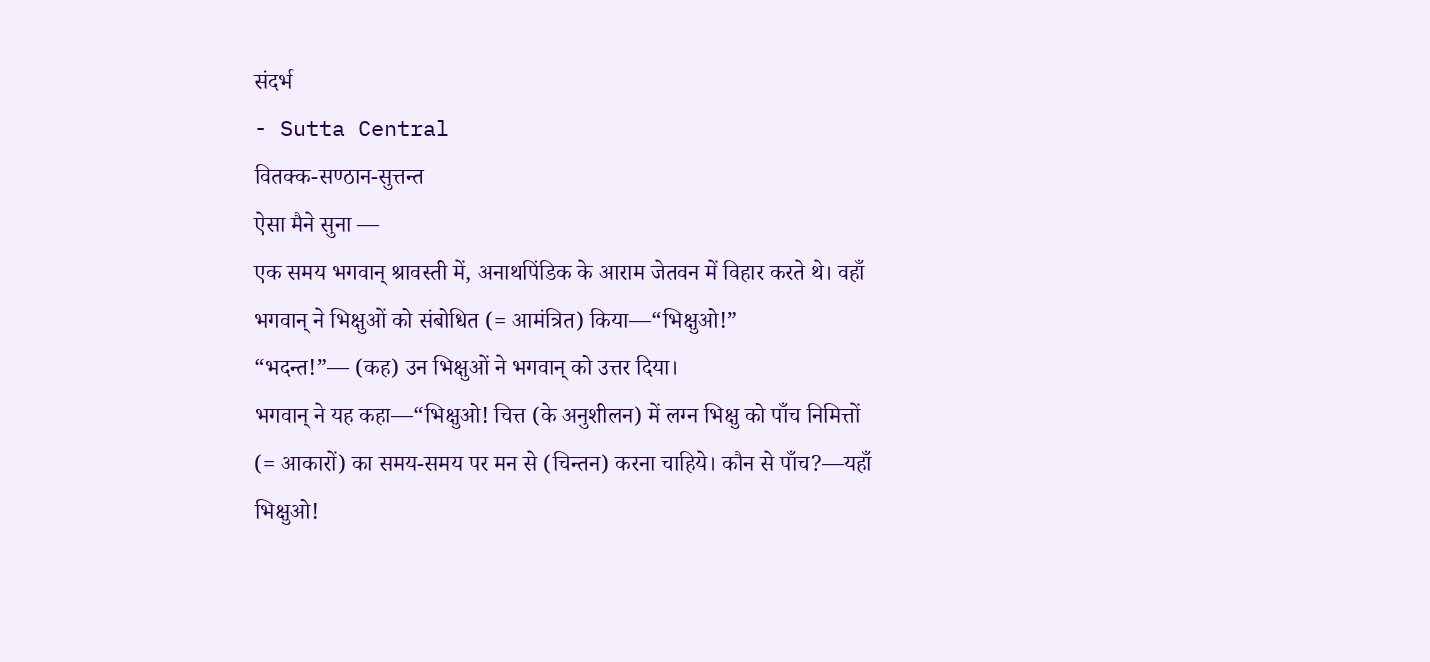संदर्भ
- Sutta Central
वितक्क-सण्ठान-सुत्तन्त
ऐसा मैने सुना —
एक समय भगवान् श्रावस्ती में, अनाथपिंडिक के आराम जेतवन में विहार करते थे। वहाँ भगवान् ने भिक्षुओं को संबोधित (= आमंत्रित) किया—“भिक्षुओ!”
“भदन्त!”— (कह) उन भिक्षुओं ने भगवान् को उत्तर दिया।
भगवान् ने यह कहा—“भिक्षुओ! चित्त (के अनुशीलन) में लग्न भिक्षु को पाँच निमित्तों (= आकारों) का समय-समय पर मन से (चिन्तन) करना चाहिये। कौन से पाँच?—यहाँ भिक्षुओ!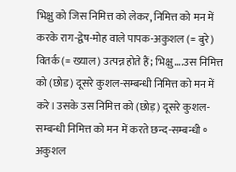भिक्षु को जिस निमित्त को लेकर, निमित्त को मन में करके राग-द्वेष-मोह वाले पापक-अकुशल (= बुरे) वितर्क (= ख्याल) उत्पन्न होते हैं; भिक्षु ….उस निमित्त को (छोड) दूसरे कुशल-सम्बन्धी निमित्त को मन में करे। उसके उस निमित्त को (छोड़) दूसरे कुशल-सम्बन्धी निमित्त को मन में करते छन्द-सम्बन्धी ॰ अकुशल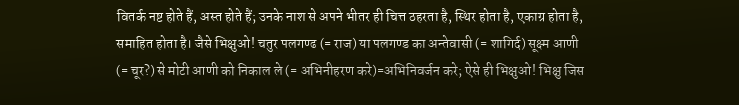वितर्क नष्ट होते हैं, अस्त होते हैं; उनके नाश से अपने भीतर ही चित्त ठहरता है, स्थिर होता है, एकाग्र होता है, समाहित होता है। जैसे भिक्षुओ! चतुर पलगण्ढ (= राज) या पलगण्ड का अन्तेवासी (= शागिर्द) सूक्ष्म आणी (= चूर?) से मोटी आणी को निकाल ले (= अभिनीहरण करे)=अभिनिवर्जन करे; ऐसे ही भिक्षुओ! भिक्षु जिस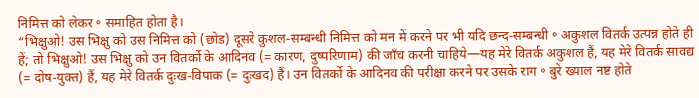निमित्त को लेकर ॰ समाहित होता है।
“भिक्षुओ! उस भिक्षु को उस निमित्त को (छोड) दूसरे कुशल-सम्बन्धी निमित्त को मन में करने पर भी यदि छन्द-सम्बन्धी ॰ अकुशल वितर्क उत्पन्न होते ही हें; तो भिक्षुओ! उस भिक्षु को उन वितर्को के आदिनव (= कारण, दुष्परिणाम) की जाँच करनी चाहिये—यह मेरे वितर्क अकुशल हैं, यह मेरे वितर्क सावद्य (= दोष-युक्त) हैं, यह मेरे वितर्क दुःख-विपाक (= दुःखद) हैं। उन वितर्को के आदिनव की परीक्षा करने पर उसके राग ॰ बुरे ख्याल नष्ट होते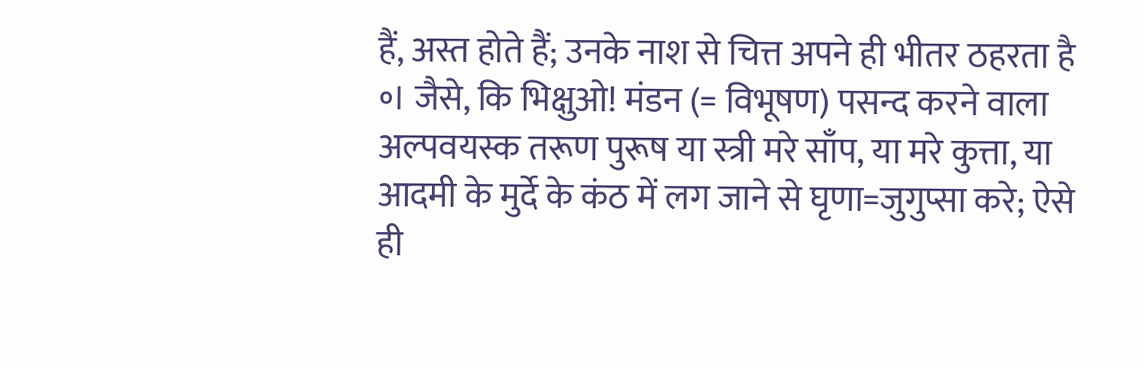हैं, अस्त होते हैं; उनके नाश से चित्त अपने ही भीतर ठहरता है ॰। जैसे, कि भिक्षुओ! मंडन (= विभूषण) पसन्द करने वाला अल्पवयस्क तरूण पुरूष या स्त्री मरे साँप, या मरे कुत्ता, या आदमी के मुर्दे के कंठ में लग जाने से घृणा=जुगुप्सा करे; ऐसे ही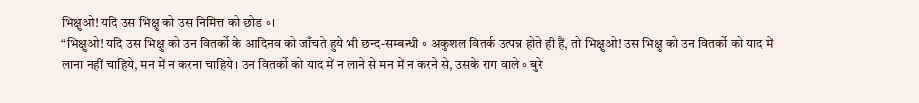भिक्षुओ! यदि उस भिक्षु को उस निमित्त को छोड ॰।
“भिक्षुओ! यदि उस भिक्षु को उन वितर्को के आदिनव को जाँचते हुये भी छन्द-सम्बन्धी ॰ अकुशल वितर्क उत्पन्न होते ही हैं, तो भिक्षुओ! उस भिक्षु को उन वितर्को को याद में लाना नहीं चाहिये, मन में न करना चाहिये। उन वितर्को को याद में न लाने से मन में न करने से, उसके राग वाले ॰ बुरे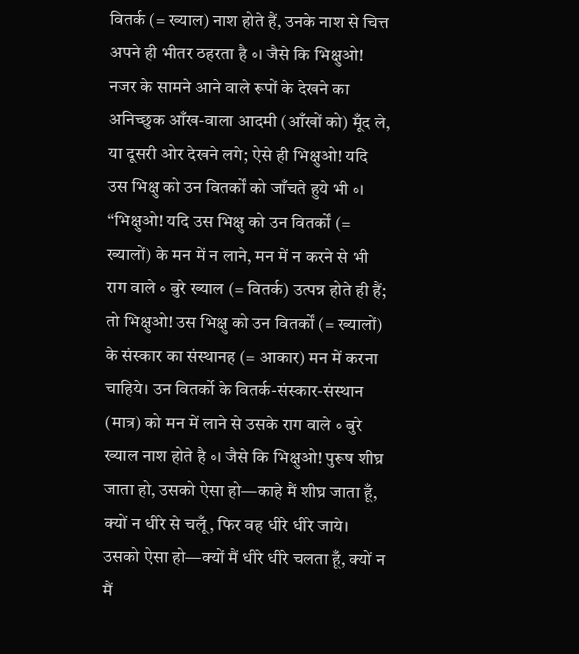वितर्क (= ख्याल) नाश होते हैं, उनके नाश से चित्त अपने ही भीतर ठहरता है ॰। जैसे कि भिक्षुओ! नजर के सामने आने वाले रूपों के देखने का अनिच्छुक आँख-वाला आदमी (आँखों को) मूँद ले, या दूसरी ओर देखने लगे; ऐसे ही भिक्षुओ! यदि उस भिक्षु को उन वितर्कों को जाँचते हुये भी ॰।
“भिक्षुओ! यदि उस भिक्षु को उन वितर्कों (= ख्यालों) के मन में न लाने, मन में न करने से भी राग वाले ॰ बुरे ख्याल (= वितर्क) उत्पन्न होते ही हैं; तो भिक्षुओ! उस भिक्षु को उन वितर्कों (= ख्यालों) के संस्कार का संस्थानह (= आकार) मन में करना चाहिये। उन वितर्को के वितर्क-संस्कार-संस्थान (मात्र) को मन में लाने से उसके राग वाले ॰ बुरे ख्याल नाश होते है ॰। जैसे कि भिक्षुओ! पुरूष शीघ्र जाता हो, उसको ऐसा हो—काहे मैं शीघ्र जाता हूँ, क्यों न धीरे से चलूँ, फिर वह धीरे धीरे जाये। उसको ऐसा हो—क्यों मैं धीरे धीरे चलता हूँ, क्यों न मैं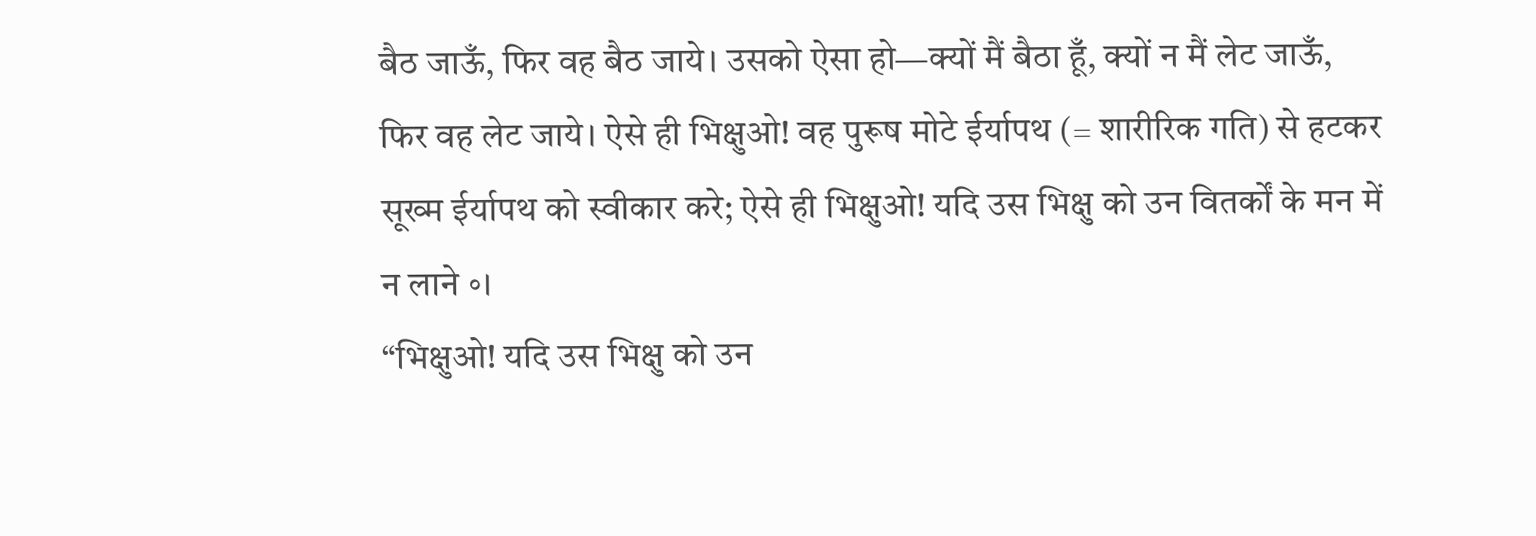बैठ जाऊँ, फिर वह बैठ जाये। उसको ऐसा हो—क्यों मैं बैठा हूँ, क्यों न मैं लेट जाऊँ, फिर वह लेट जाये। ऐसे ही भिक्षुओ! वह पुरूष मोटे ईर्यापथ (= शारीरिक गति) से हटकर सूख्म ईर्यापथ को स्वीकार करे; ऐसे ही भिक्षुओ! यदि उस भिक्षु को उन वितर्कों के मन में न लाने ॰।
“भिक्षुओ! यदि उस भिक्षु को उन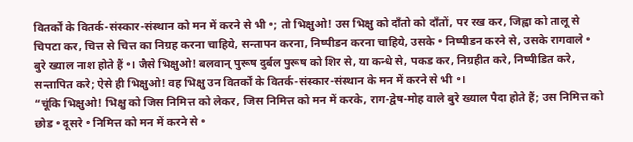वितर्कों के वितर्क-संस्कार-संस्थान को मन में करने से भी ॰; तो भिक्षुओ! उस भिक्षु को दाँतो को दाँतों, पर रख कर, जिह्वा को तालू से चिपटा कर, चित्त से चित्त का निग्रह करना चाहिये, सन्तापन करना, निष्पीडन करना चाहिये, उसके ॰ निष्पीडन करने से, उसके रागवाले ॰ बुरे ख्याल नाश होते हैं ॰। जैसे भिक्षुओ! बलवान् पुरूष दुर्बल पुरूष को शिर से, या कन्धे से, पकड कर, निग्रहीत करे, निष्पीडित करे, सन्तापित करे; ऐसे ही भिक्षुओ! वह भिक्षु उन वितर्कों के वितर्क-संस्कार-संस्थान के मन में करने से भी ॰।
“चूंकि भिक्षुओ! भिक्षु को जिस निमित्त को लेकर, जिस निमित्त को मन में करके, राग-द्वेष-मोह वाले बुरे ख्याल पैदा होते हैं; उस निमित्त को छोड ॰ दूसरे ॰ निमित्त को मन में करने से ॰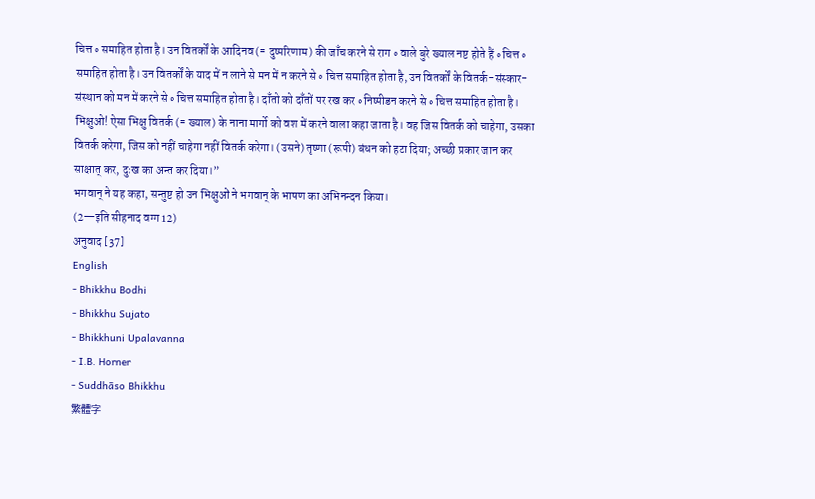चित्त ॰ समाहित होता है। उन वितर्कों के आदिनव (= दुष्परिणाम) की जाँच करने से राग ॰ वाले बुरे ख्याल नष्ट होते हैं ॰ चित्त ॰ समाहित होता है। उन वितर्कों के याद में न लाने से मन में न करने से ॰ चित्त समाहित होता है, उन वितर्कों के वितर्क-संस्कार-संस्थान को मन में करने से ॰ चित्त समाहित होता है। दाँतो को दाँतों पर रख कर ॰ निष्पीडन करने से ॰ चित्त समाहित होता है। भिक्षुओ! ऐसा भिक्षु वितर्क (= ख्याल) के नाना मार्गो को वश में करने वाला कहा जाता है। वह जिस वितर्क को चाहेगा, उसका वितर्क करेगा, जिस को नहीं चाहेगा नहीं वितर्क करेगा। (उसने) तृष्णा (रूपी) बंधन को हटा दिया; अच्छी प्रकार जान कर साक्षात् कर, दुःख का अन्त कर दिया।”
भगवान् ने यह कहा, सन्तुष्ट हो उन भिक्षुओं ने भगवान् के भाषण का अभिनन्दन किया।
(2—इति सीहनाद वग्ग 12)
अनुवाद [37]
English
- Bhikkhu Bodhi
- Bhikkhu Sujato
- Bhikkhuni Upalavanna
- I.B. Horner
- Suddhāso Bhikkhu
繁體字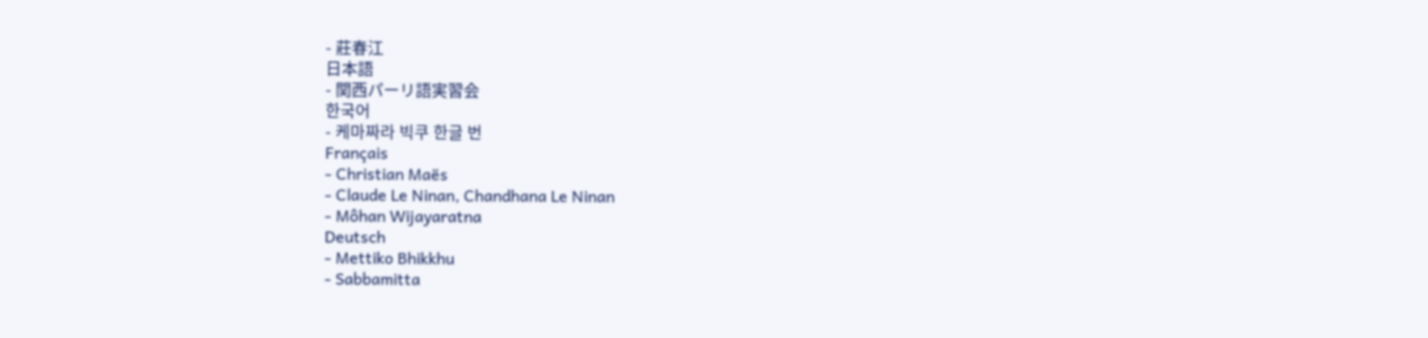- 莊春江
日本語
- 関西パーリ語実習会
한국어
- 케마짜라 빅쿠 한글 번
Français
- Christian Maës
- Claude Le Ninan, Chandhana Le Ninan
- Môhan Wijayaratna
Deutsch
- Mettiko Bhikkhu
- Sabbamitta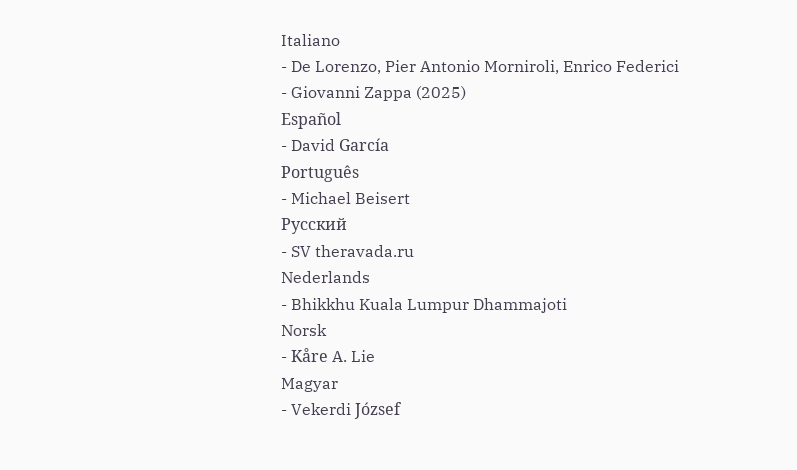Italiano
- De Lorenzo, Pier Antonio Morniroli, Enrico Federici
- Giovanni Zappa (2025)
Español
- David García
Português
- Michael Beisert
Русский
- SV theravada.ru
Nederlands
- Bhikkhu Kuala Lumpur Dhammajoti
Norsk
- Kåre A. Lie
Magyar
- Vekerdi József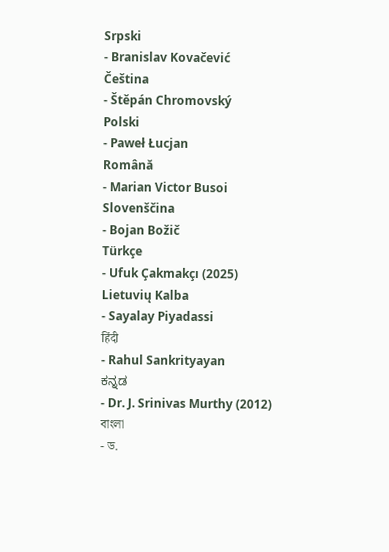Srpski
- Branislav Kovačević
Čeština
- Štěpán Chromovský
Polski
- Paweł Łucjan
Română
- Marian Victor Busoi
Slovenščina
- Bojan Božič
Türkçe
- Ufuk Çakmakçı (2025)
Lietuvių Kalba
- Sayalay Piyadassi
हिंदी
- Rahul Sankrityayan
ಕನ್ನಡ
- Dr. J. Srinivas Murthy (2012)
বাংলা
- ড.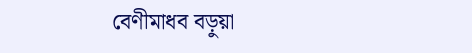বেণীমাধব বড়ুয়া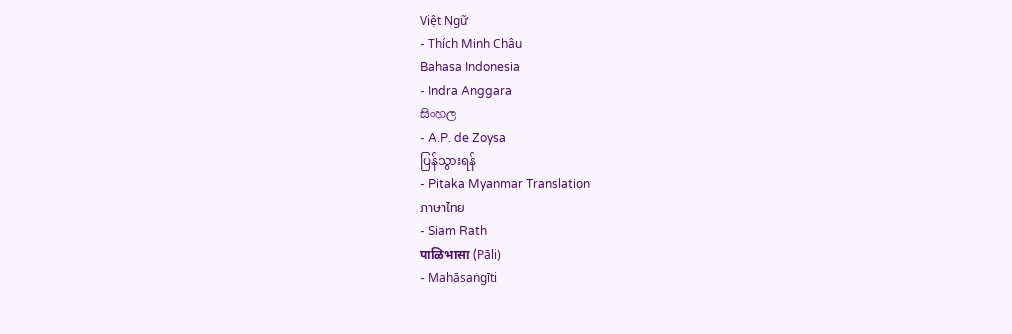Việt Ngữ
- Thích Minh Châu
Bahasa Indonesia
- Indra Anggara
සිංහල
- A.P. de Zoysa
ပြန်သွားရန်
- Pitaka Myanmar Translation
ภาษาไทย
- Siam Rath
पाळिभासा (Pāli)
- Mahāsaṅgīti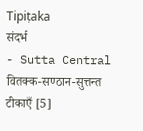Tipiṭaka
संदर्भ
- Sutta Central
वितक्क-सण्ठान-सुत्तन्त
टीकाएँ [5]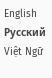English
Русский
Việt Ngữ